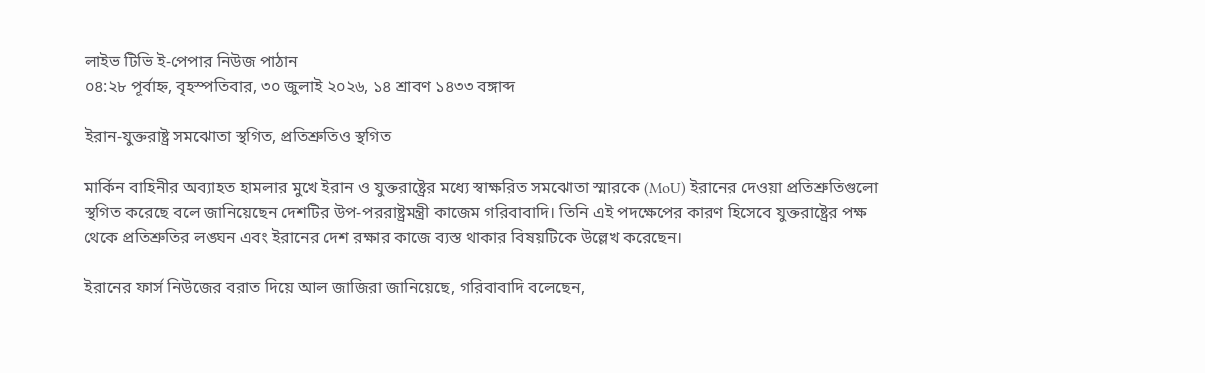লাইভ টিভি ই-পেপার নিউজ পাঠান
০৪:২৮ পূর্বাহ্ন, বৃহস্পতিবার, ৩০ জুলাই ২০২৬, ১৪ শ্রাবণ ১৪৩৩ বঙ্গাব্দ

ইরান-যুক্তরাষ্ট্র সমঝোতা স্থগিত, প্রতিশ্রুতিও স্থগিত

মার্কিন বাহিনীর অব্যাহত হামলার মুখে ইরান ও যুক্তরাষ্ট্রের মধ্যে স্বাক্ষরিত সমঝোতা স্মারকে (MoU) ইরানের দেওয়া প্রতিশ্রুতিগুলো স্থগিত করেছে বলে জানিয়েছেন দেশটির উপ-পররাষ্ট্রমন্ত্রী কাজেম গরিবাবাদি। তিনি এই পদক্ষেপের কারণ হিসেবে যুক্তরাষ্ট্রের পক্ষ থেকে প্রতিশ্রুতির লঙ্ঘন এবং ইরানের দেশ রক্ষার কাজে ব্যস্ত থাকার বিষয়টিকে উল্লেখ করেছেন।

ইরানের ফার্স নিউজের বরাত দিয়ে আল জাজিরা জানিয়েছে, গরিবাবাদি বলেছেন,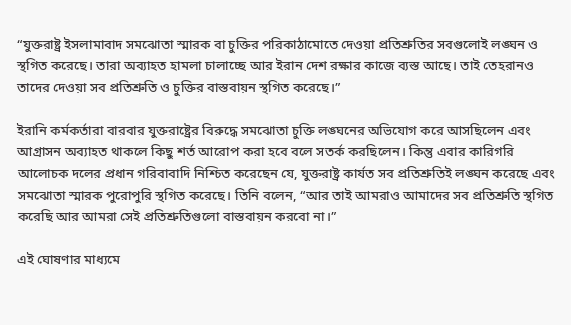“যুক্তরাষ্ট্র ইসলামাবাদ সমঝোতা স্মারক বা চুক্তির পরিকাঠামোতে দেওয়া প্রতিশ্রুতির সবগুলোই লঙ্ঘন ও স্থগিত করেছে। তারা অব্যাহত হামলা চালাচ্ছে আর ইরান দেশ রক্ষার কাজে ব্যস্ত আছে। তাই তেহরানও তাদের দেওয়া সব প্রতিশ্রুতি ও চুক্তির বাস্তবায়ন স্থগিত করেছে।”

ইরানি কর্মকর্তারা বারবার যুক্তরাষ্ট্রের বিরুদ্ধে সমঝোতা চুক্তি লঙ্ঘনের অভিযোগ করে আসছিলেন এবং আগ্রাসন অব্যাহত থাকলে কিছু শর্ত আরোপ করা হবে বলে সতর্ক করছিলেন। কিন্তু এবার কারিগরি আলোচক দলের প্রধান গরিবাবাদি নিশ্চিত করেছেন যে, যুক্তরাষ্ট্র কার্যত সব প্রতিশ্রুতিই লঙ্ঘন করেছে এবং সমঝোতা স্মারক পুরোপুরি স্থগিত করেছে। তিনি বলেন, “আর তাই আমরাও আমাদের সব প্রতিশ্রুতি স্থগিত করেছি আর আমরা সেই প্রতিশ্রুতিগুলো বাস্তবায়ন করবো না।”

এই ঘোষণার মাধ্যমে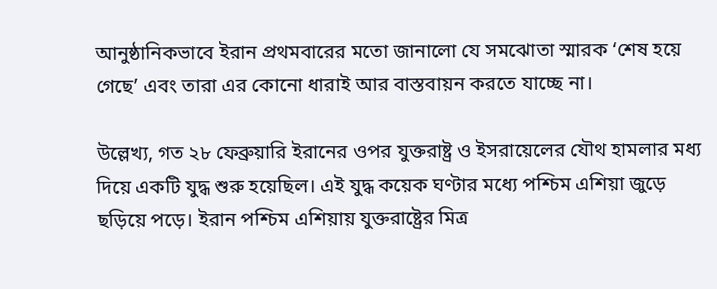আনুষ্ঠানিকভাবে ইরান প্রথমবারের মতো জানালো যে সমঝোতা স্মারক ‘শেষ হয়ে গেছে’ এবং তারা এর কোনো ধারাই আর বাস্তবায়ন করতে যাচ্ছে না।

উল্লেখ্য, গত ২৮ ফেব্রুয়ারি ইরানের ওপর যুক্তরাষ্ট্র ও ইসরায়েলের যৌথ হামলার মধ্য দিয়ে একটি যুদ্ধ শুরু হয়েছিল। এই যুদ্ধ কয়েক ঘণ্টার মধ্যে পশ্চিম এশিয়া জুড়ে ছড়িয়ে পড়ে। ইরান পশ্চিম এশিয়ায় যুক্তরাষ্ট্রের মিত্র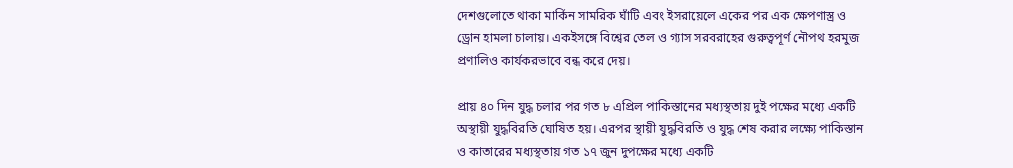দেশগুলোতে থাকা মার্কিন সামরিক ঘাঁটি এবং ইসরায়েলে একের পর এক ক্ষেপণাস্ত্র ও ড্রোন হামলা চালায়। একইসঙ্গে বিশ্বের তেল ও গ্যাস সরবরাহের গুরুত্বপূর্ণ নৌপথ হরমুজ প্রণালিও কার্যকরভাবে বন্ধ করে দেয়।

প্রায় ৪০ দিন যুদ্ধ চলার পর গত ৮ এপ্রিল পাকিস্তানের মধ্যস্থতায় দুই পক্ষের মধ্যে একটি অস্থায়ী যুদ্ধবিরতি ঘোষিত হয়। এরপর স্থায়ী যুদ্ধবিরতি ও যুদ্ধ শেষ করার লক্ষ্যে পাকিস্তান ও কাতারের মধ্যস্থতায় গত ১৭ জুন দুপক্ষের মধ্যে একটি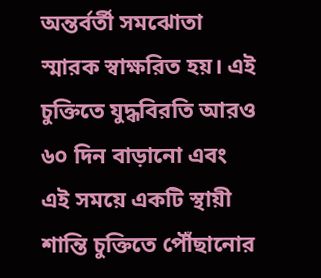অন্তর্বর্তী সমঝোতা স্মারক স্বাক্ষরিত হয়। এই চুক্তিতে যুদ্ধবিরতি আরও ৬০ দিন বাড়ানো এবং এই সময়ে একটি স্থায়ী শান্তি চুক্তিতে পৌঁছানোর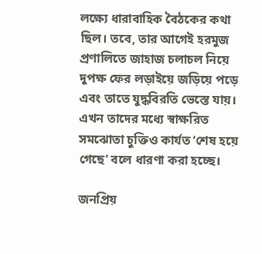লক্ষ্যে ধারাবাহিক বৈঠকের কথা ছিল। তবে, তার আগেই হরমুজ প্রণালিতে জাহাজ চলাচল নিয়ে দুপক্ষ ফের লড়াইয়ে জড়িয়ে পড়ে এবং তাতে যুদ্ধবিরতি ভেস্তে যায়। এখন তাদের মধ্যে স্বাক্ষরিত সমঝোতা চুক্তিও কার্যত ‘শেষ হয়ে গেছে’ বলে ধারণা করা হচ্ছে।

জনপ্রিয়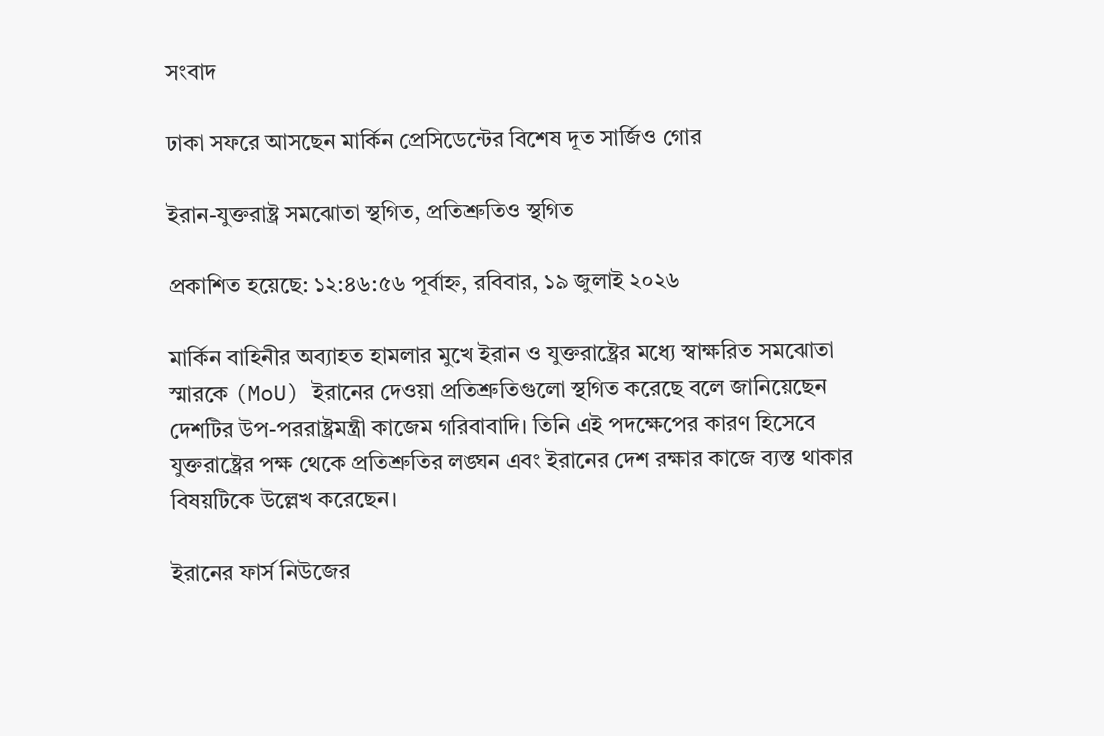সংবাদ

ঢাকা সফরে আসছেন মার্কিন প্রেসিডেন্টের বিশেষ দূত সার্জিও গোর

ইরান-যুক্তরাষ্ট্র সমঝোতা স্থগিত, প্রতিশ্রুতিও স্থগিত

প্রকাশিত হয়েছে: ১২:৪৬:৫৬ পূর্বাহ্ন, রবিবার, ১৯ জুলাই ২০২৬

মার্কিন বাহিনীর অব্যাহত হামলার মুখে ইরান ও যুক্তরাষ্ট্রের মধ্যে স্বাক্ষরিত সমঝোতা স্মারকে (MoU) ইরানের দেওয়া প্রতিশ্রুতিগুলো স্থগিত করেছে বলে জানিয়েছেন দেশটির উপ-পররাষ্ট্রমন্ত্রী কাজেম গরিবাবাদি। তিনি এই পদক্ষেপের কারণ হিসেবে যুক্তরাষ্ট্রের পক্ষ থেকে প্রতিশ্রুতির লঙ্ঘন এবং ইরানের দেশ রক্ষার কাজে ব্যস্ত থাকার বিষয়টিকে উল্লেখ করেছেন।

ইরানের ফার্স নিউজের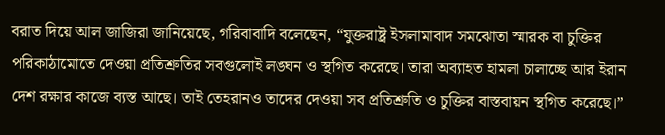বরাত দিয়ে আল জাজিরা জানিয়েছে, গরিবাবাদি বলেছেন, “যুক্তরাষ্ট্র ইসলামাবাদ সমঝোতা স্মারক বা চুক্তির পরিকাঠামোতে দেওয়া প্রতিশ্রুতির সবগুলোই লঙ্ঘন ও স্থগিত করেছে। তারা অব্যাহত হামলা চালাচ্ছে আর ইরান দেশ রক্ষার কাজে ব্যস্ত আছে। তাই তেহরানও তাদের দেওয়া সব প্রতিশ্রুতি ও চুক্তির বাস্তবায়ন স্থগিত করেছে।”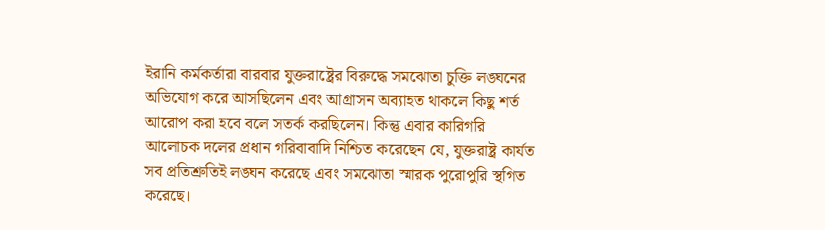ইরানি কর্মকর্তারা বারবার যুক্তরাষ্ট্রের বিরুদ্ধে সমঝোতা চুক্তি লঙ্ঘনের অভিযোগ করে আসছিলেন এবং আগ্রাসন অব্যাহত থাকলে কিছু শর্ত আরোপ করা হবে বলে সতর্ক করছিলেন। কিন্তু এবার কারিগরি আলোচক দলের প্রধান গরিবাবাদি নিশ্চিত করেছেন যে, যুক্তরাষ্ট্র কার্যত সব প্রতিশ্রুতিই লঙ্ঘন করেছে এবং সমঝোতা স্মারক পুরোপুরি স্থগিত করেছে।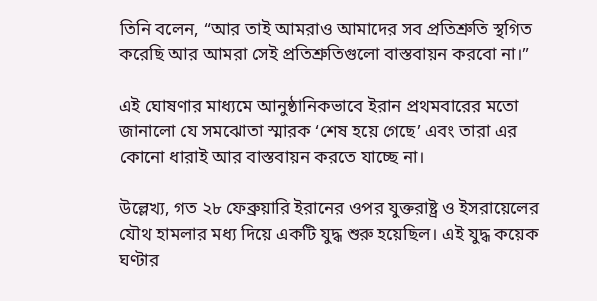তিনি বলেন, “আর তাই আমরাও আমাদের সব প্রতিশ্রুতি স্থগিত করেছি আর আমরা সেই প্রতিশ্রুতিগুলো বাস্তবায়ন করবো না।”

এই ঘোষণার মাধ্যমে আনুষ্ঠানিকভাবে ইরান প্রথমবারের মতো জানালো যে সমঝোতা স্মারক ‘শেষ হয়ে গেছে’ এবং তারা এর কোনো ধারাই আর বাস্তবায়ন করতে যাচ্ছে না।

উল্লেখ্য, গত ২৮ ফেব্রুয়ারি ইরানের ওপর যুক্তরাষ্ট্র ও ইসরায়েলের যৌথ হামলার মধ্য দিয়ে একটি যুদ্ধ শুরু হয়েছিল। এই যুদ্ধ কয়েক ঘণ্টার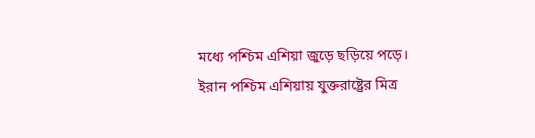মধ্যে পশ্চিম এশিয়া জুড়ে ছড়িয়ে পড়ে। ইরান পশ্চিম এশিয়ায় যুক্তরাষ্ট্রের মিত্র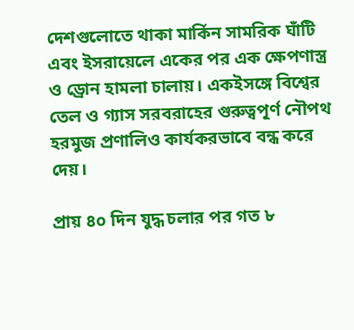দেশগুলোতে থাকা মার্কিন সামরিক ঘাঁটি এবং ইসরায়েলে একের পর এক ক্ষেপণাস্ত্র ও ড্রোন হামলা চালায়। একইসঙ্গে বিশ্বের তেল ও গ্যাস সরবরাহের গুরুত্বপূর্ণ নৌপথ হরমুজ প্রণালিও কার্যকরভাবে বন্ধ করে দেয়।

প্রায় ৪০ দিন যুদ্ধ চলার পর গত ৮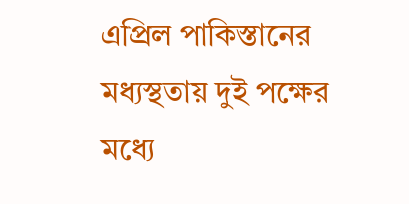এপ্রিল পাকিস্তানের মধ্যস্থতায় দুই পক্ষের মধ্যে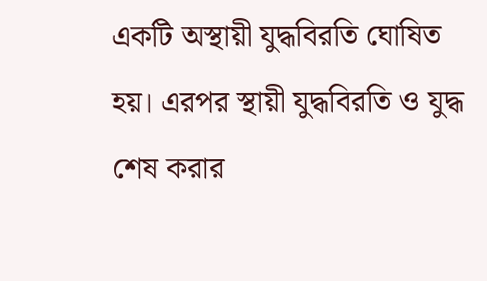একটি অস্থায়ী যুদ্ধবিরতি ঘোষিত হয়। এরপর স্থায়ী যুদ্ধবিরতি ও যুদ্ধ শেষ করার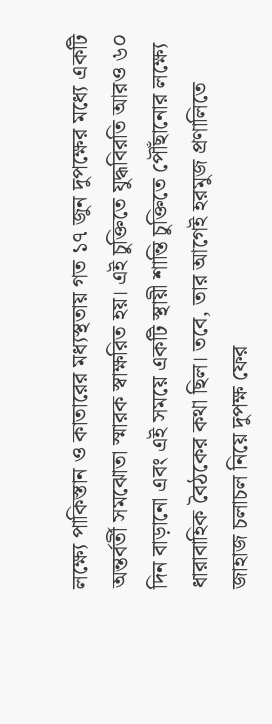লক্ষ্যে পাকিস্তান ও কাতারের মধ্যস্থতায় গত ১৭ জুন দুপক্ষের মধ্যে একটি অন্তর্বর্তী সমঝোতা স্মারক স্বাক্ষরিত হয়। এই চুক্তিতে যুদ্ধবিরতি আরও ৬০ দিন বাড়ানো এবং এই সময়ে একটি স্থায়ী শান্তি চুক্তিতে পৌঁছানোর লক্ষ্যে ধারাবাহিক বৈঠকের কথা ছিল। তবে, তার আগেই হরমুজ প্রণালিতে জাহাজ চলাচল নিয়ে দুপক্ষ ফের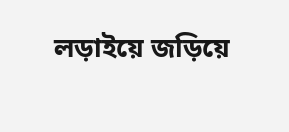লড়াইয়ে জড়িয়ে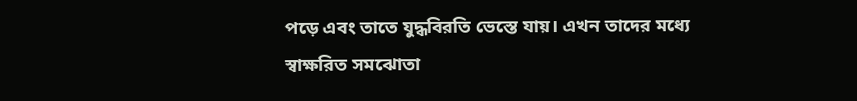পড়ে এবং তাতে যুদ্ধবিরতি ভেস্তে যায়। এখন তাদের মধ্যে স্বাক্ষরিত সমঝোতা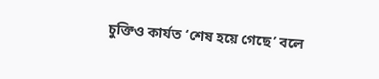চুক্তিও কার্যত ‘শেষ হয়ে গেছে’ বলে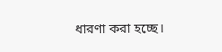ধারণা করা হচ্ছে।